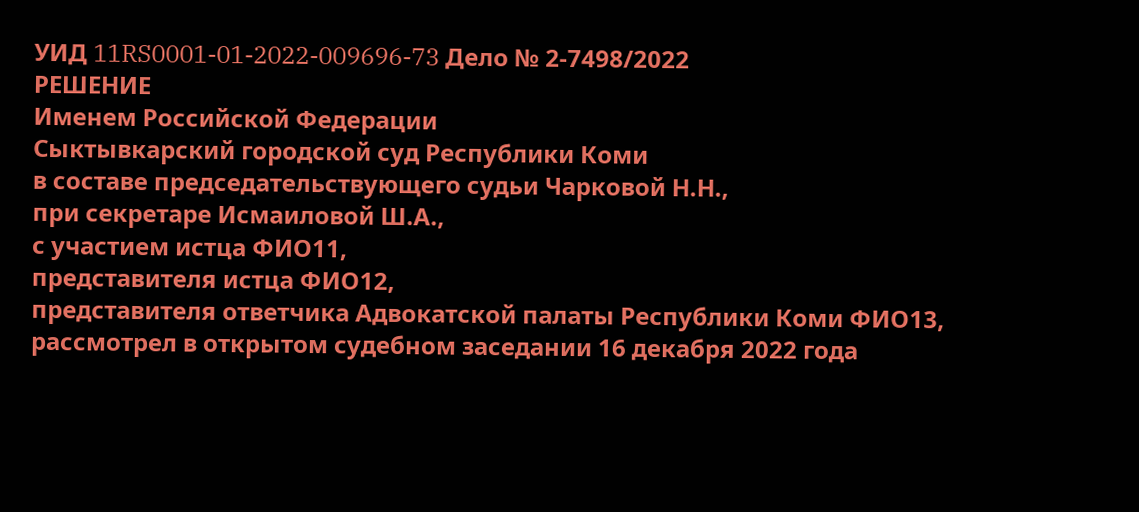УИД 11RS0001-01-2022-009696-73 Дело № 2-7498/2022
РЕШЕНИЕ
Именем Российской Федерации
Сыктывкарский городской суд Республики Коми
в составе председательствующего судьи Чарковой Н.Н.,
при секретаре Исмаиловой Ш.А.,
с участием истца ФИО11,
представителя истца ФИО12,
представителя ответчика Адвокатской палаты Республики Коми ФИО13,
рассмотрел в открытом судебном заседании 16 декабря 2022 года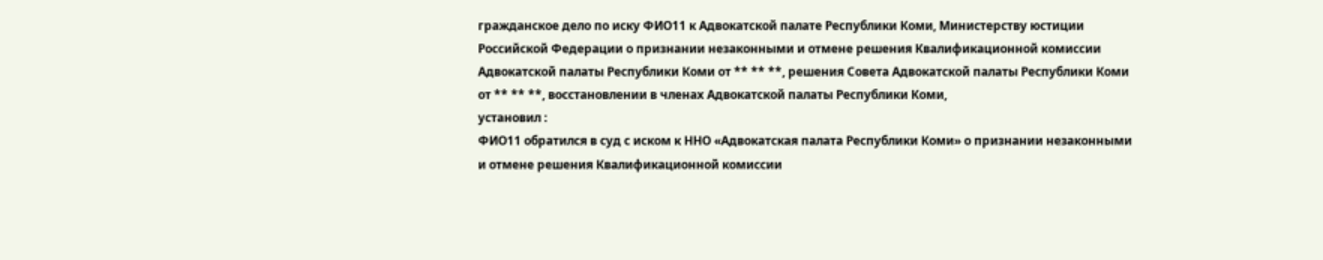гражданское дело по иску ФИО11 к Адвокатской палате Республики Коми, Министерству юстиции Российской Федерации о признании незаконными и отмене решения Квалификационной комиссии Адвокатской палаты Республики Коми от ** ** **, решения Совета Адвокатской палаты Республики Коми от ** ** **, восстановлении в членах Адвокатской палаты Республики Коми,
установил :
ФИО11 обратился в суд с иском к ННО «Адвокатская палата Республики Коми» о признании незаконными и отмене решения Квалификационной комиссии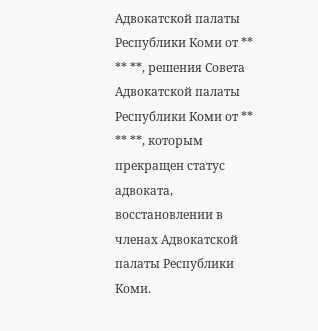Адвокатской палаты Республики Коми от ** ** **, решения Совета Адвокатской палаты Республики Коми от ** ** **, которым прекращен статус адвоката, восстановлении в членах Адвокатской палаты Республики Коми.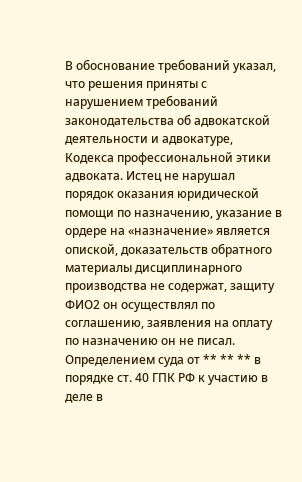В обоснование требований указал, что решения приняты с нарушением требований законодательства об адвокатской деятельности и адвокатуре, Кодекса профессиональной этики адвоката. Истец не нарушал порядок оказания юридической помощи по назначению, указание в ордере на «назначение» является опиской, доказательств обратного материалы дисциплинарного производства не содержат, защиту ФИО2 он осуществлял по соглашению, заявления на оплату по назначению он не писал.
Определением суда от ** ** ** в порядке ст. 40 ГПК РФ к участию в деле в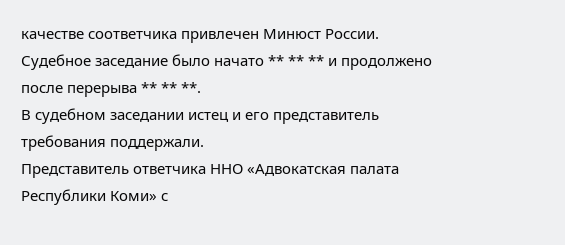качестве соответчика привлечен Минюст России.
Судебное заседание было начато ** ** ** и продолжено после перерыва ** ** **.
В судебном заседании истец и его представитель требования поддержали.
Представитель ответчика ННО «Адвокатская палата Республики Коми» с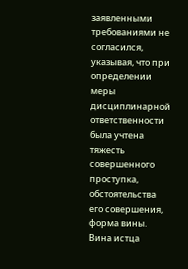заявленными требованиями не согласился, указывая, что при определении меры дисциплинарной ответственности была учтена тяжесть совершенного проступка, обстоятельства его совершения, форма вины. Вина истца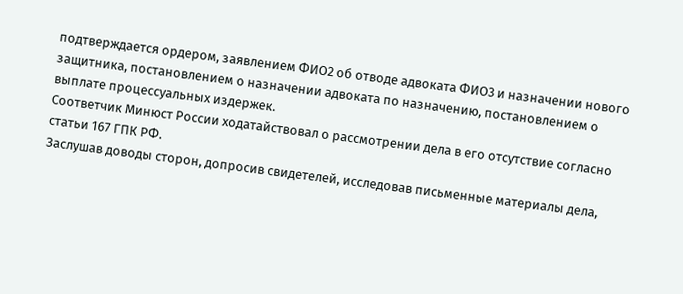подтверждается ордером, заявлением ФИО2 об отводе адвоката ФИО3 и назначении нового защитника, постановлением о назначении адвоката по назначению, постановлением о выплате процессуальных издержек.
Соответчик Минюст России ходатайствовал о рассмотрении дела в его отсутствие согласно статьи 167 ГПК РФ.
Заслушав доводы сторон, допросив свидетелей, исследовав письменные материалы дела,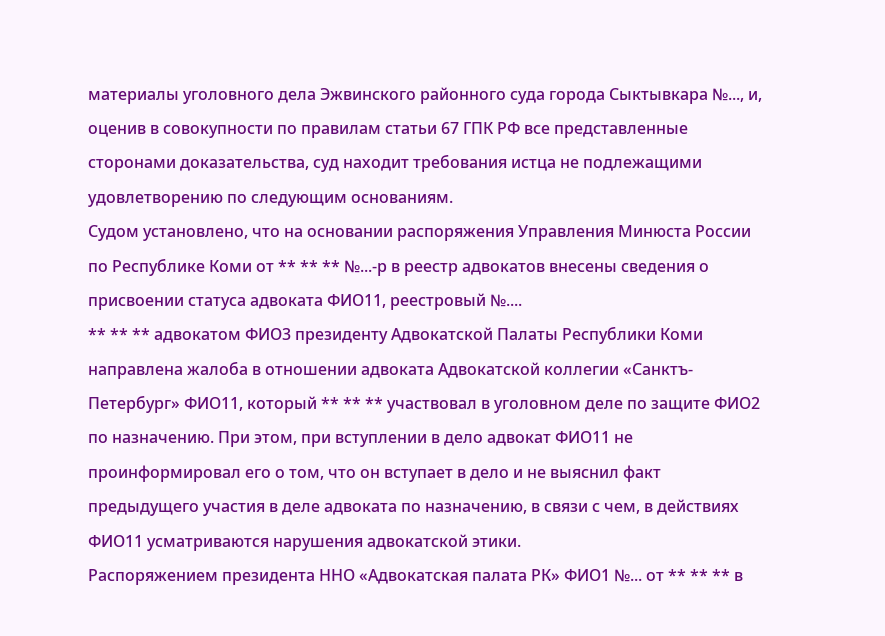материалы уголовного дела Эжвинского районного суда города Сыктывкара №..., и, оценив в совокупности по правилам статьи 67 ГПК РФ все представленные сторонами доказательства, суд находит требования истца не подлежащими удовлетворению по следующим основаниям.
Судом установлено, что на основании распоряжения Управления Минюста России по Республике Коми от ** ** ** №...-р в реестр адвокатов внесены сведения о присвоении статуса адвоката ФИО11, реестровый №....
** ** ** адвокатом ФИО3 президенту Адвокатской Палаты Республики Коми направлена жалоба в отношении адвоката Адвокатской коллегии «Санктъ-Петербург» ФИО11, который ** ** ** участвовал в уголовном деле по защите ФИО2 по назначению. При этом, при вступлении в дело адвокат ФИО11 не проинформировал его о том, что он вступает в дело и не выяснил факт предыдущего участия в деле адвоката по назначению, в связи с чем, в действиях ФИО11 усматриваются нарушения адвокатской этики.
Распоряжением президента ННО «Адвокатская палата РК» ФИО1 №... от ** ** ** в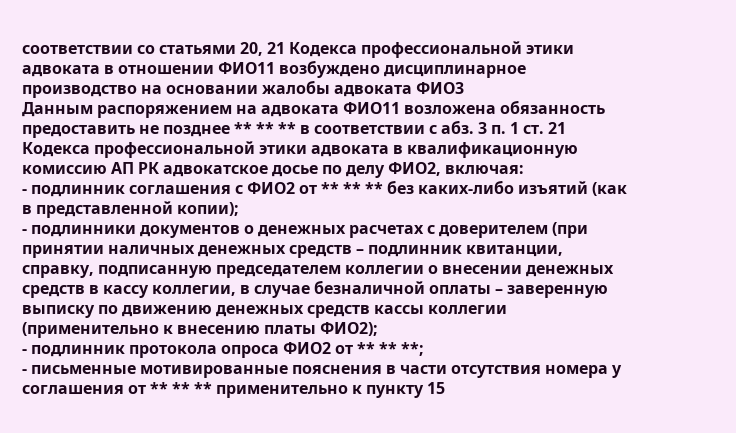соответствии со статьями 20, 21 Кодекса профессиональной этики адвоката в отношении ФИО11 возбуждено дисциплинарное производство на основании жалобы адвоката ФИО3
Данным распоряжением на адвоката ФИО11 возложена обязанность предоставить не позднее ** ** ** в соответствии с абз. 3 п. 1 ст. 21 Кодекса профессиональной этики адвоката в квалификационную комиссию АП РК адвокатское досье по делу ФИО2, включая:
- подлинник соглашения с ФИО2 от ** ** ** без каких-либо изъятий (как в представленной копии);
- подлинники документов о денежных расчетах с доверителем (при принятии наличных денежных средств – подлинник квитанции, справку, подписанную председателем коллегии о внесении денежных средств в кассу коллегии, в случае безналичной оплаты – заверенную выписку по движению денежных средств кассы коллегии (применительно к внесению платы ФИО2);
- подлинник протокола опроса ФИО2 от ** ** **;
- письменные мотивированные пояснения в части отсутствия номера у соглашения от ** ** ** применительно к пункту 15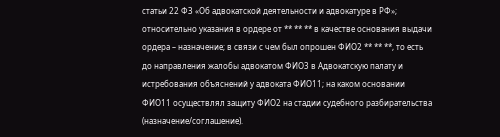статьи 22 ФЗ «Об адвокатской деятельности и адвокатуре в РФ»; относительно указания в ордере от ** ** ** в качестве основания выдачи ордера – назначение; в связи с чем был опрошен ФИО2 ** ** **, то есть до направления жалобы адвокатом ФИО3 в Адвокатскую палату и истребования объяснений у адвоката ФИО11; на каком основании ФИО11 осуществлял защиту ФИО2 на стадии судебного разбирательства (назначение/соглашение).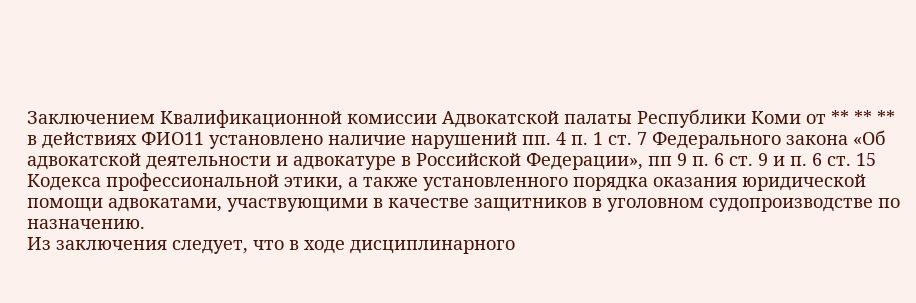Заключением Квалификационной комиссии Адвокатской палаты Республики Коми от ** ** ** в действиях ФИО11 установлено наличие нарушений пп. 4 п. 1 ст. 7 Федерального закона «Об адвокатской деятельности и адвокатуре в Российской Федерации», пп 9 п. 6 ст. 9 и п. 6 ст. 15 Кодекса профессиональной этики, а также установленного порядка оказания юридической помощи адвокатами, участвующими в качестве защитников в уголовном судопроизводстве по назначению.
Из заключения следует, что в ходе дисциплинарного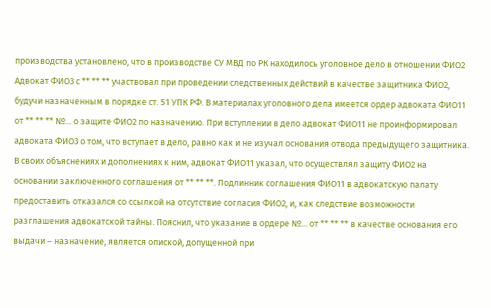производства установлено, что в производстве СУ МВД по РК находилось уголовное дело в отношении ФИО2 Адвокат ФИО3 с ** ** ** участвовал при проведении следственных действий в качестве защитника ФИО2, будучи назначенным в порядке ст. 51 УПК РФ. В материалах уголовного дела имеется ордер адвоката ФИО11 от ** ** ** №... о защите ФИО2 по назначению. При вступлении в дело адвокат ФИО11 не проинформировал адвоката ФИО3 о том, что вступает в дело, равно как и не изучал основания отвода предыдущего защитника.
В своих объяснениях и дополнениях к ним, адвокат ФИО11 указал, что осуществлял защиту ФИО2 на основании заключенного соглашения от ** ** **. Подлинник соглашения ФИО11 в адвокатскую палату предоставить отказался со ссылкой на отсутствие согласия ФИО2, и, как следствие возможности разглашения адвокатской тайны. Пояснил, что указание в ордере №... от ** ** ** в качестве основания его выдачи – назначение, является опиской, допущенной при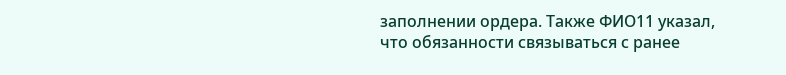заполнении ордера. Также ФИО11 указал, что обязанности связываться с ранее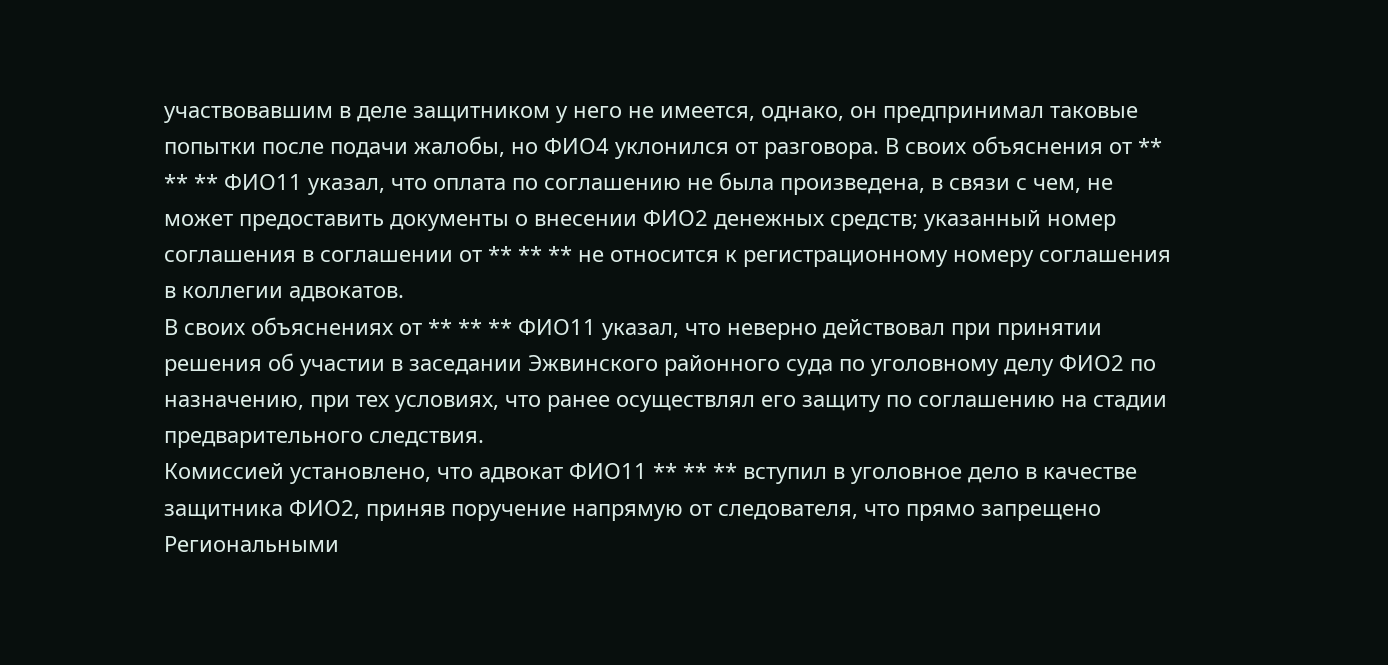участвовавшим в деле защитником у него не имеется, однако, он предпринимал таковые попытки после подачи жалобы, но ФИО4 уклонился от разговора. В своих объяснения от ** ** ** ФИО11 указал, что оплата по соглашению не была произведена, в связи с чем, не может предоставить документы о внесении ФИО2 денежных средств; указанный номер соглашения в соглашении от ** ** ** не относится к регистрационному номеру соглашения в коллегии адвокатов.
В своих объяснениях от ** ** ** ФИО11 указал, что неверно действовал при принятии решения об участии в заседании Эжвинского районного суда по уголовному делу ФИО2 по назначению, при тех условиях, что ранее осуществлял его защиту по соглашению на стадии предварительного следствия.
Комиссией установлено, что адвокат ФИО11 ** ** ** вступил в уголовное дело в качестве защитника ФИО2, приняв поручение напрямую от следователя, что прямо запрещено Региональными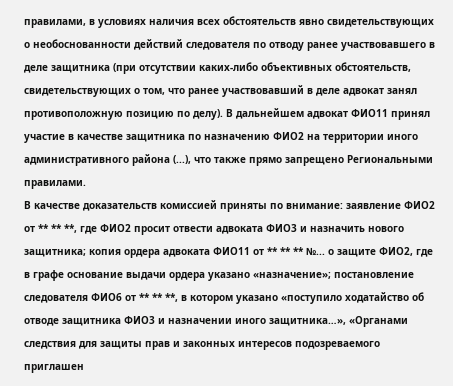правилами, в условиях наличия всех обстоятельств явно свидетельствующих о необоснованности действий следователя по отводу ранее участвовавшего в деле защитника (при отсутствии каких-либо объективных обстоятельств, свидетельствующих о том, что ранее участвовавший в деле адвокат занял противоположную позицию по делу). В дальнейшем адвокат ФИО11 принял участие в качестве защитника по назначению ФИО2 на территории иного административного района (...), что также прямо запрещено Региональными правилами.
В качестве доказательств комиссией приняты по внимание: заявление ФИО2 от ** ** **, где ФИО2 просит отвести адвоката ФИО3 и назначить нового защитника; копия ордера адвоката ФИО11 от ** ** ** №... о защите ФИО2, где в графе основание выдачи ордера указано «назначение»; постановление следователя ФИО6 от ** ** **, в котором указано «поступило ходатайство об отводе защитника ФИО3 и назначении иного защитника…», «Органами следствия для защиты прав и законных интересов подозреваемого приглашен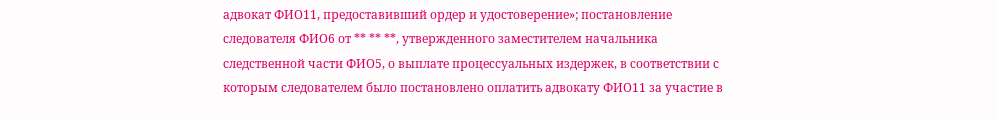адвокат ФИО11, предоставивший ордер и удостоверение»; постановление следователя ФИО6 от ** ** **, утвержденного заместителем начальника следственной части ФИО5, о выплате процессуальных издержек, в соответствии с которым следователем было постановлено оплатить адвокату ФИО11 за участие в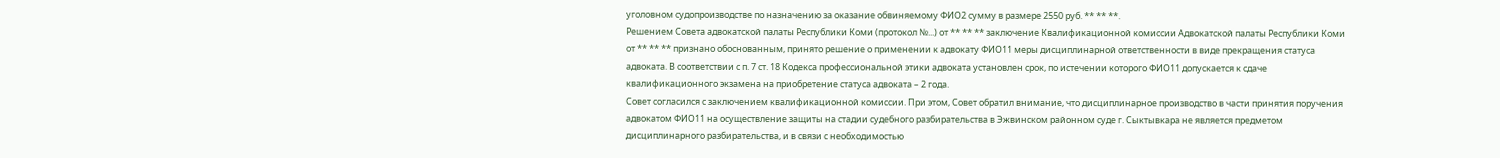уголовном судопроизводстве по назначению за оказание обвиняемому ФИО2 сумму в размере 2550 руб. ** ** **.
Решением Совета адвокатской палаты Республики Коми (протокол №...) от ** ** ** заключение Квалификационной комиссии Адвокатской палаты Республики Коми от ** ** ** признано обоснованным, принято решение о применении к адвокату ФИО11 меры дисциплинарной ответственности в виде прекращения статуса адвоката. В соответствии с п. 7 ст. 18 Кодекса профессиональной этики адвоката установлен срок, по истечении которого ФИО11 допускается к сдаче квалификационного экзамена на приобретение статуса адвоката – 2 года.
Совет согласился с заключением квалификационной комиссии. При этом, Совет обратил внимание, что дисциплинарное производство в части принятия поручения адвокатом ФИО11 на осуществление защиты на стадии судебного разбирательства в Эжвинском районном суде г. Сыктывкара не является предметом дисциплинарного разбирательства, и в связи с необходимостью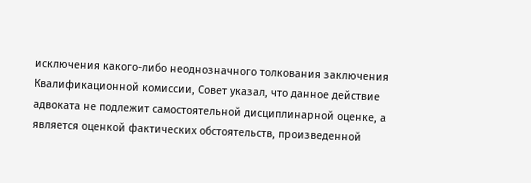исключения какого-либо неоднозначного толкования заключения Квалификационной комиссии, Совет указал, что данное действие адвоката не подлежит самостоятельной дисциплинарной оценке, а является оценкой фактических обстоятельств, произведенной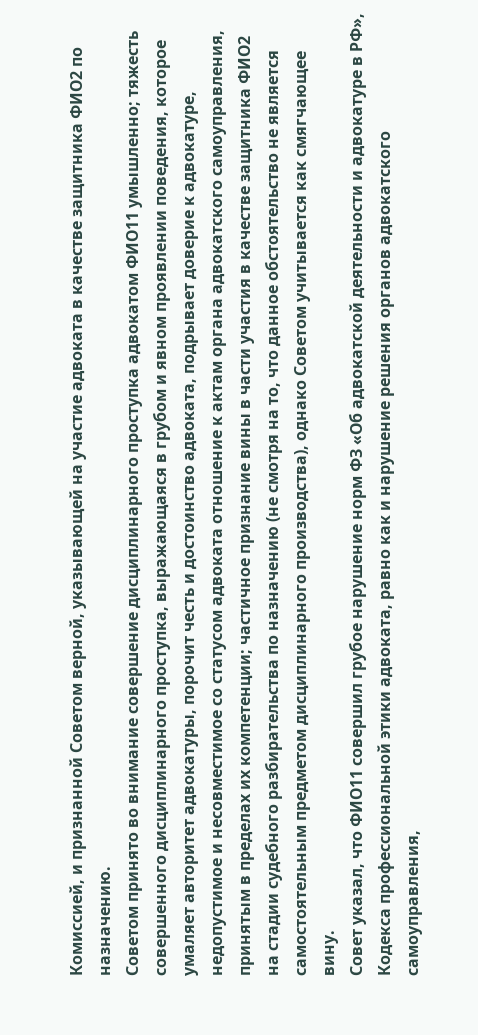Комиссией, и признанной Советом верной, указывающей на участие адвоката в качестве защитника ФИО2 по назначению.
Советом принято во внимание совершение дисциплинарного проступка адвокатом ФИО11 умышленно; тяжесть совершенного дисциплинарного проступка, выражающаяся в грубом и явном проявлении поведения, которое умаляет авторитет адвокатуры, порочит честь и достоинство адвоката, подрывает доверие к адвокатуре, недопустимое и несовместимое со статусом адвоката отношение к актам органа адвокатского самоуправления, принятым в пределах их компетенции; частичное признание вины в части участия в качестве защитника ФИО2 на стадии судебного разбирательства по назначению (не смотря на то, что данное обстоятельство не является самостоятельным предметом дисциплинарного производства), однако Советом учитывается как смягчающее вину.
Совет указал, что ФИО11 совершил грубое нарушение норм ФЗ «Об адвокатской деятельности и адвокатуре в РФ», Кодекса профессиональной этики адвоката, равно как и нарушение решения органов адвокатского самоуправления,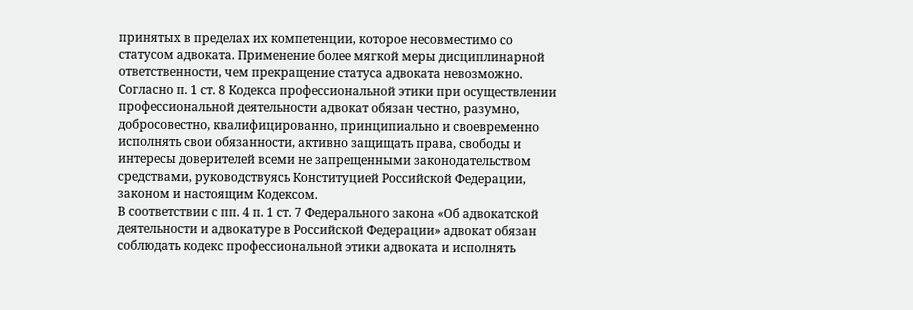принятых в пределах их компетенции, которое несовместимо со статусом адвоката. Применение более мягкой меры дисциплинарной ответственности, чем прекращение статуса адвоката невозможно.
Согласно п. 1 ст. 8 Кодекса профессиональной этики при осуществлении профессиональной деятельности адвокат обязан честно, разумно, добросовестно, квалифицированно, принципиально и своевременно исполнять свои обязанности, активно защищать права, свободы и интересы доверителей всеми не запрещенными законодательством средствами, руководствуясь Конституцией Российской Федерации, законом и настоящим Кодексом.
В соответствии с пп. 4 п. 1 ст. 7 Федерального закона «Об адвокатской деятельности и адвокатуре в Российской Федерации» адвокат обязан соблюдать кодекс профессиональной этики адвоката и исполнять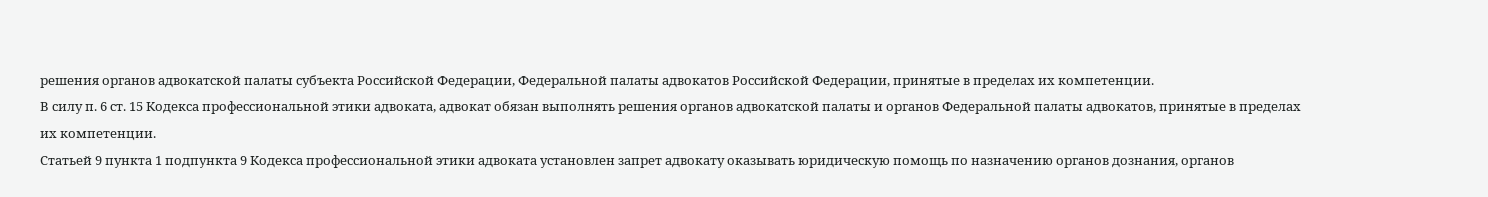решения органов адвокатской палаты субъекта Российской Федерации, Федеральной палаты адвокатов Российской Федерации, принятые в пределах их компетенции.
В силу п. 6 ст. 15 Кодекса профессиональной этики адвоката, адвокат обязан выполнять решения органов адвокатской палаты и органов Федеральной палаты адвокатов, принятые в пределах их компетенции.
Статьей 9 пункта 1 подпункта 9 Кодекса профессиональной этики адвоката установлен запрет адвокату оказывать юридическую помощь по назначению органов дознания, органов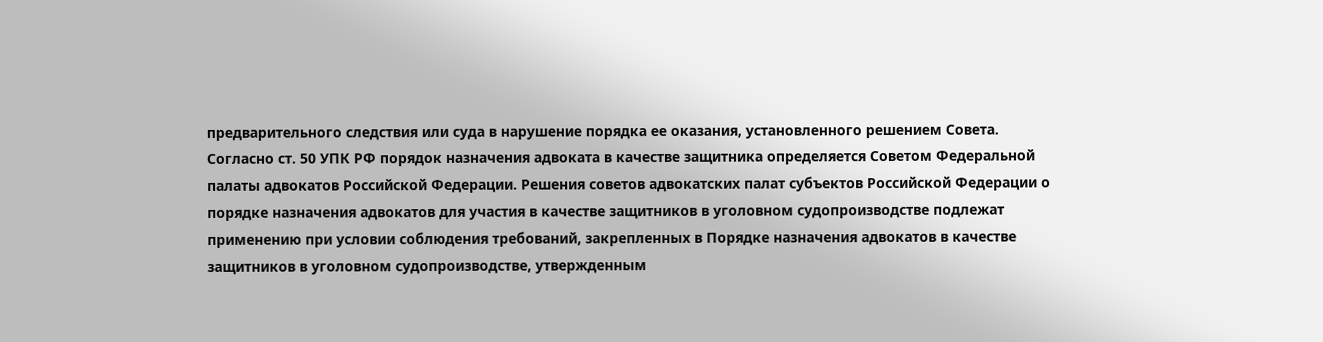предварительного следствия или суда в нарушение порядка ее оказания, установленного решением Совета.
Согласно ст. 50 УПК РФ порядок назначения адвоката в качестве защитника определяется Советом Федеральной палаты адвокатов Российской Федерации. Решения советов адвокатских палат субъектов Российской Федерации о порядке назначения адвокатов для участия в качестве защитников в уголовном судопроизводстве подлежат применению при условии соблюдения требований, закрепленных в Порядке назначения адвокатов в качестве защитников в уголовном судопроизводстве, утвержденным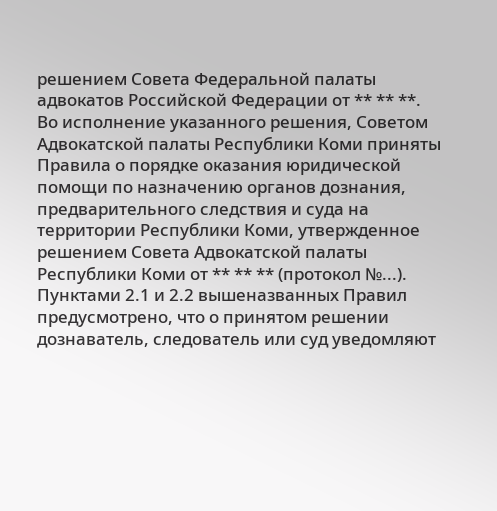решением Совета Федеральной палаты адвокатов Российской Федерации от ** ** **.
Во исполнение указанного решения, Советом Адвокатской палаты Республики Коми приняты Правила о порядке оказания юридической помощи по назначению органов дознания, предварительного следствия и суда на территории Республики Коми, утвержденное решением Совета Адвокатской палаты Республики Коми от ** ** ** (протокол №...).
Пунктами 2.1 и 2.2 вышеназванных Правил предусмотрено, что о принятом решении дознаватель, следователь или суд уведомляют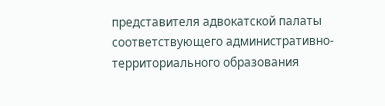представителя адвокатской палаты соответствующего административно-территориального образования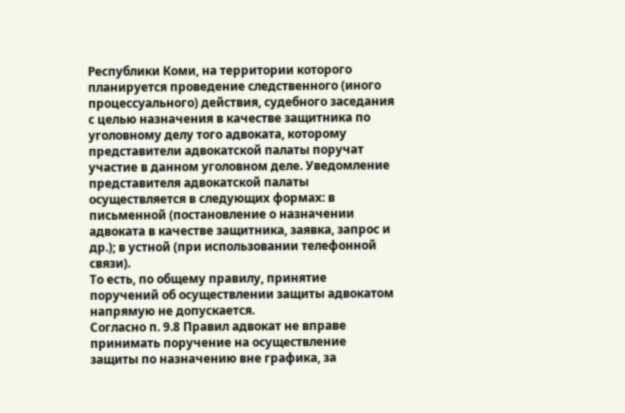Республики Коми, на территории которого планируется проведение следственного (иного процессуального) действия, судебного заседания с целью назначения в качестве защитника по уголовному делу того адвоката, которому представители адвокатской палаты поручат участие в данном уголовном деле. Уведомление представителя адвокатской палаты осуществляется в следующих формах: в письменной (постановление о назначении адвоката в качестве защитника, заявка, запрос и др.); в устной (при использовании телефонной связи).
То есть, по общему правилу, принятие поручений об осуществлении защиты адвокатом напрямую не допускается.
Согласно п. 9.8 Правил адвокат не вправе принимать поручение на осуществление защиты по назначению вне графика, за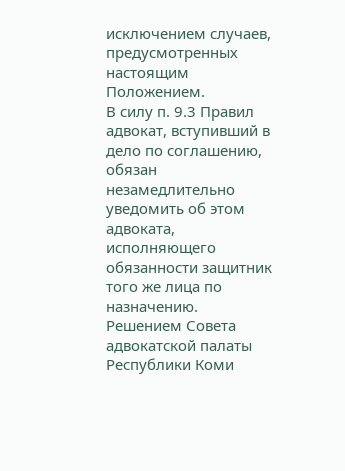исключением случаев, предусмотренных настоящим Положением.
В силу п. 9.3 Правил адвокат, вступивший в дело по соглашению, обязан незамедлительно уведомить об этом адвоката, исполняющего обязанности защитник того же лица по назначению.
Решением Совета адвокатской палаты Республики Коми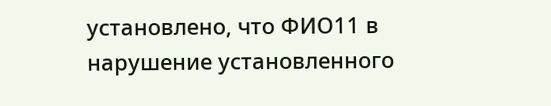установлено, что ФИО11 в нарушение установленного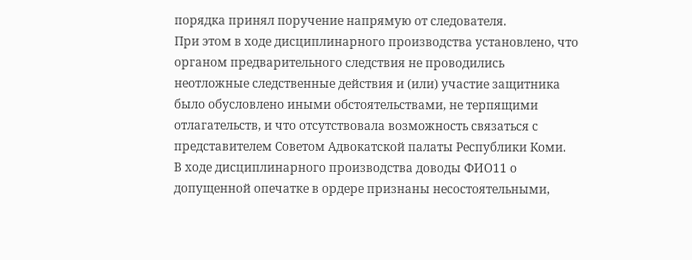порядка принял поручение напрямую от следователя.
При этом в ходе дисциплинарного производства установлено, что органом предварительного следствия не проводились неотложные следственные действия и (или) участие защитника было обусловлено иными обстоятельствами, не терпящими отлагательств, и что отсутствовала возможность связаться с представителем Советом Адвокатской палаты Республики Коми.
В ходе дисциплинарного производства доводы ФИО11 о допущенной опечатке в ордере признаны несостоятельными,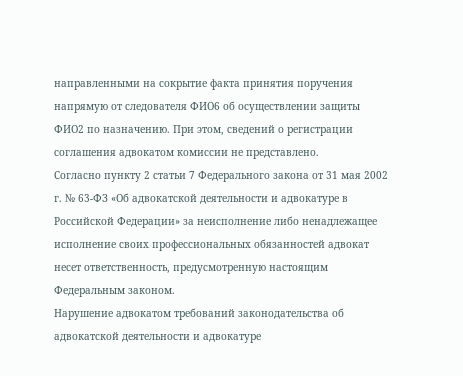направленными на сокрытие факта принятия поручения напрямую от следователя ФИО6 об осуществлении защиты ФИО2 по назначению. При этом, сведений о регистрации соглашения адвокатом комиссии не представлено.
Согласно пункту 2 статьи 7 Федерального закона от 31 мая 2002 г. № 63-ФЗ «Об адвокатской деятельности и адвокатуре в Российской Федерации» за неисполнение либо ненадлежащее исполнение своих профессиональных обязанностей адвокат несет ответственность, предусмотренную настоящим Федеральным законом.
Нарушение адвокатом требований законодательства об адвокатской деятельности и адвокатуре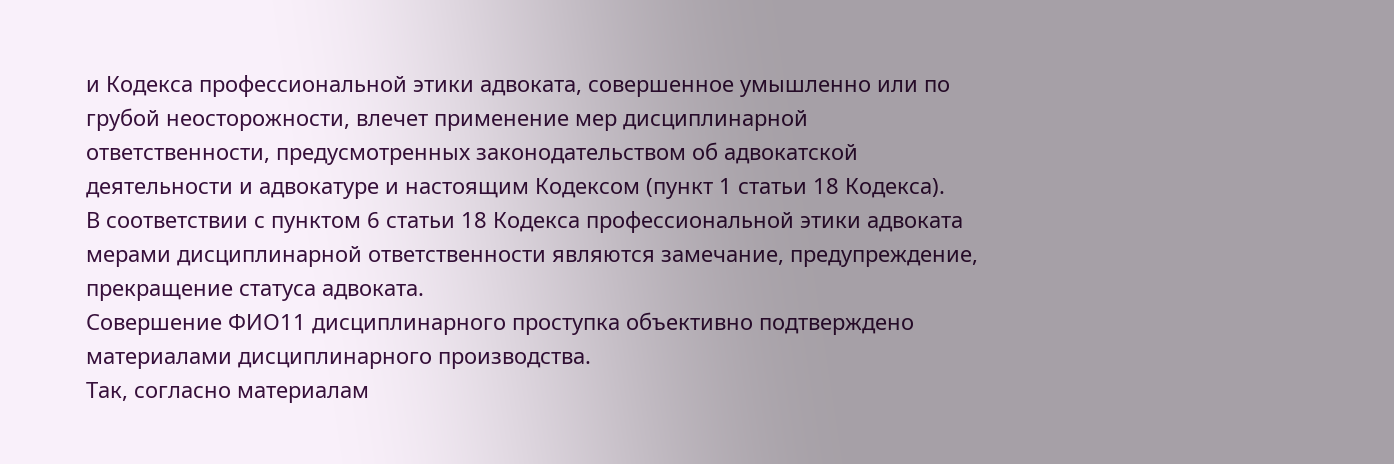и Кодекса профессиональной этики адвоката, совершенное умышленно или по грубой неосторожности, влечет применение мер дисциплинарной ответственности, предусмотренных законодательством об адвокатской деятельности и адвокатуре и настоящим Кодексом (пункт 1 статьи 18 Кодекса).
В соответствии с пунктом 6 статьи 18 Кодекса профессиональной этики адвоката мерами дисциплинарной ответственности являются замечание, предупреждение, прекращение статуса адвоката.
Совершение ФИО11 дисциплинарного проступка объективно подтверждено материалами дисциплинарного производства.
Так, согласно материалам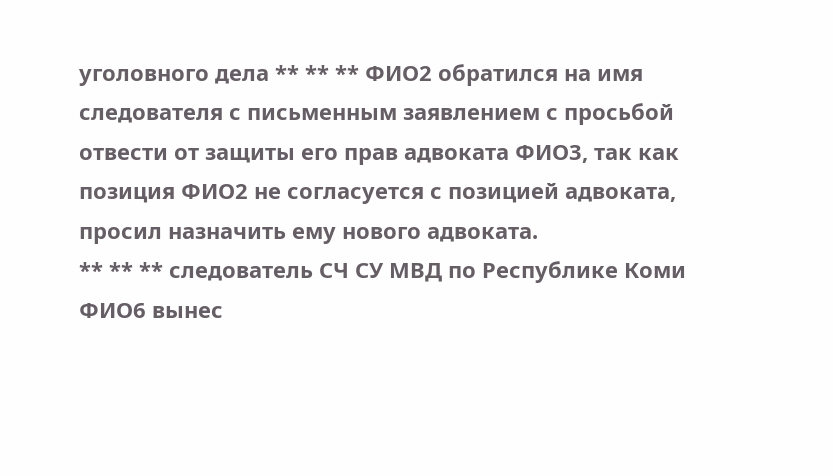уголовного дела ** ** ** ФИО2 обратился на имя следователя с письменным заявлением с просьбой отвести от защиты его прав адвоката ФИО3, так как позиция ФИО2 не согласуется с позицией адвоката, просил назначить ему нового адвоката.
** ** ** следователь СЧ СУ МВД по Республике Коми ФИО6 вынес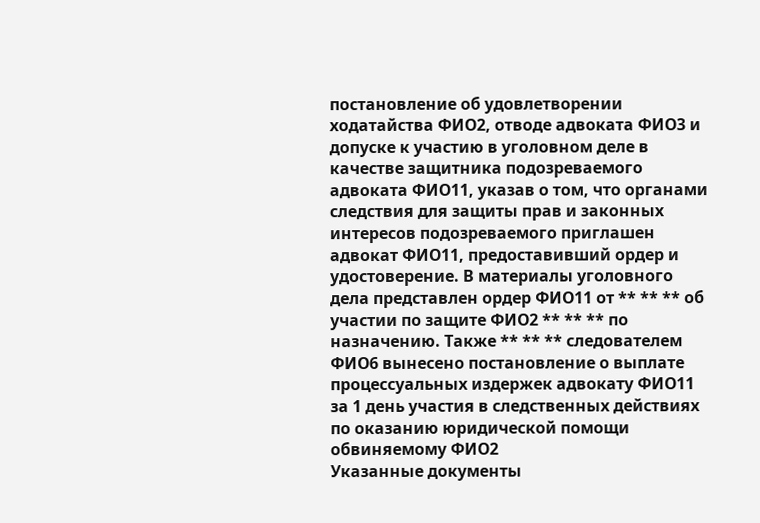постановление об удовлетворении ходатайства ФИО2, отводе адвоката ФИО3 и допуске к участию в уголовном деле в качестве защитника подозреваемого адвоката ФИО11, указав о том, что органами следствия для защиты прав и законных интересов подозреваемого приглашен адвокат ФИО11, предоставивший ордер и удостоверение. В материалы уголовного дела представлен ордер ФИО11 от ** ** ** об участии по защите ФИО2 ** ** ** по назначению. Также ** ** ** следователем ФИО6 вынесено постановление о выплате процессуальных издержек адвокату ФИО11 за 1 день участия в следственных действиях по оказанию юридической помощи обвиняемому ФИО2
Указанные документы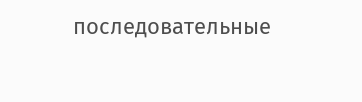последовательные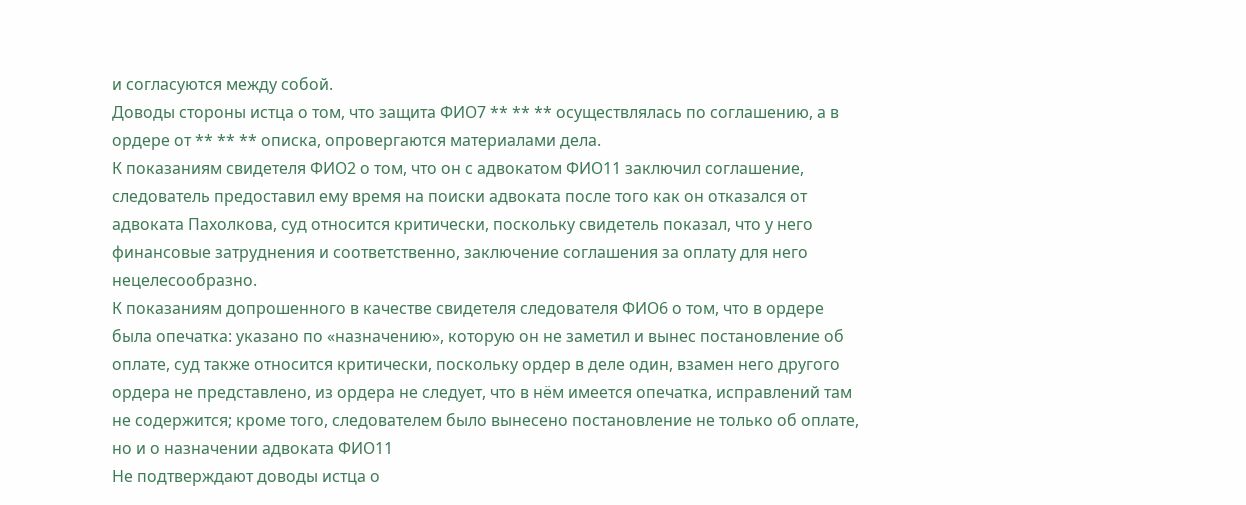и согласуются между собой.
Доводы стороны истца о том, что защита ФИО7 ** ** ** осуществлялась по соглашению, а в ордере от ** ** ** описка, опровергаются материалами дела.
К показаниям свидетеля ФИО2 о том, что он с адвокатом ФИО11 заключил соглашение, следователь предоставил ему время на поиски адвоката после того как он отказался от адвоката Пахолкова, суд относится критически, поскольку свидетель показал, что у него финансовые затруднения и соответственно, заключение соглашения за оплату для него нецелесообразно.
К показаниям допрошенного в качестве свидетеля следователя ФИО6 о том, что в ордере была опечатка: указано по «назначению», которую он не заметил и вынес постановление об оплате, суд также относится критически, поскольку ордер в деле один, взамен него другого ордера не представлено, из ордера не следует, что в нём имеется опечатка, исправлений там не содержится; кроме того, следователем было вынесено постановление не только об оплате, но и о назначении адвоката ФИО11
Не подтверждают доводы истца о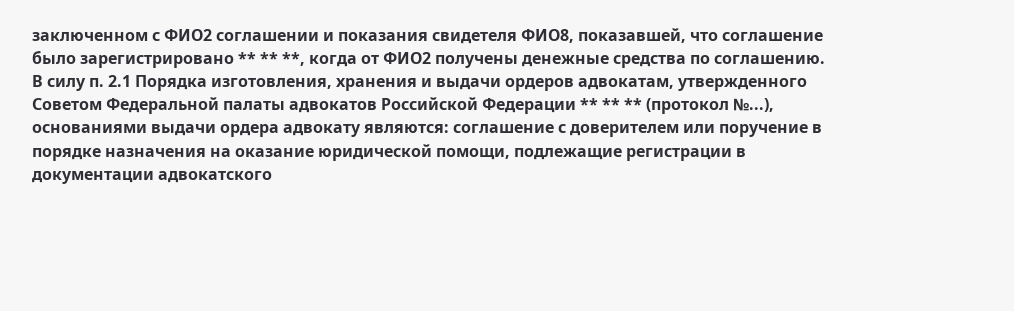заключенном с ФИО2 соглашении и показания свидетеля ФИО8, показавшей, что соглашение было зарегистрировано ** ** **, когда от ФИО2 получены денежные средства по соглашению.
В силу п. 2.1 Порядка изготовления, хранения и выдачи ордеров адвокатам, утвержденного Советом Федеральной палаты адвокатов Российской Федерации ** ** ** (протокол №...), основаниями выдачи ордера адвокату являются: соглашение с доверителем или поручение в порядке назначения на оказание юридической помощи, подлежащие регистрации в документации адвокатского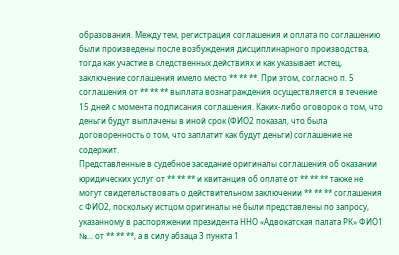образования. Между тем, регистрация соглашения и оплата по соглашению были произведены после возбуждения дисциплинарного производства, тогда как участие в следственных действиях и как указывает истец, заключение соглашения имело место ** ** **. При этом, согласно п. 5 соглашения от ** ** ** выплата вознаграждения осуществляется в течение 15 дней с момента подписания соглашения. Каких-либо оговорок о том, что деньги будут выплачены в иной срок (ФИО2 показал, что была договоренность о том, что заплатит как будут деньги) соглашение не содержит.
Представленные в судебное заседание оригиналы соглашения об оказании юридических услуг от ** ** ** и квитанция об оплате от ** ** ** также не могут свидетельствовать о действительном заключении ** ** ** соглашения с ФИО2, поскольку истцом оригиналы не были представлены по запросу, указанному в распоряжении президента ННО «Адвокатская палата РК» ФИО1 №... от ** ** **, а в силу абзаца 3 пункта 1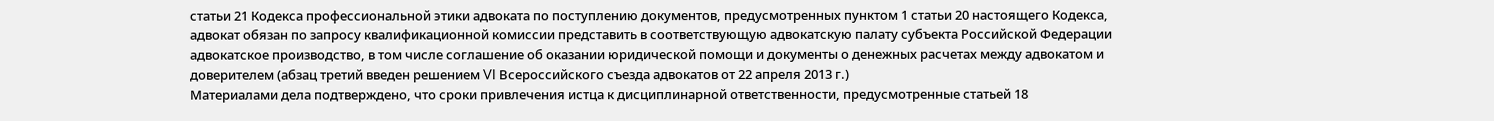статьи 21 Кодекса профессиональной этики адвоката по поступлению документов, предусмотренных пунктом 1 статьи 20 настоящего Кодекса, адвокат обязан по запросу квалификационной комиссии представить в соответствующую адвокатскую палату субъекта Российской Федерации адвокатское производство, в том числе соглашение об оказании юридической помощи и документы о денежных расчетах между адвокатом и доверителем (абзац третий введен решением VI Всероссийского съезда адвокатов от 22 апреля 2013 г.)
Материалами дела подтверждено, что сроки привлечения истца к дисциплинарной ответственности, предусмотренные статьей 18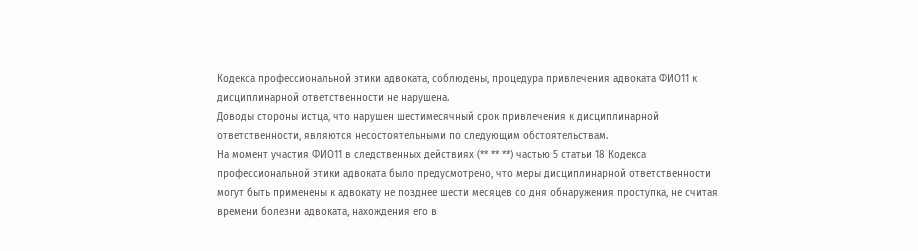Кодекса профессиональной этики адвоката, соблюдены, процедура привлечения адвоката ФИО11 к дисциплинарной ответственности не нарушена.
Доводы стороны истца, что нарушен шестимесячный срок привлечения к дисциплинарной ответственности, являются несостоятельными по следующим обстоятельствам.
На момент участия ФИО11 в следственных действиях (** ** **) частью 5 статьи 18 Кодекса профессиональной этики адвоката было предусмотрено, что меры дисциплинарной ответственности могут быть применены к адвокату не позднее шести месяцев со дня обнаружения проступка, не считая времени болезни адвоката, нахождения его в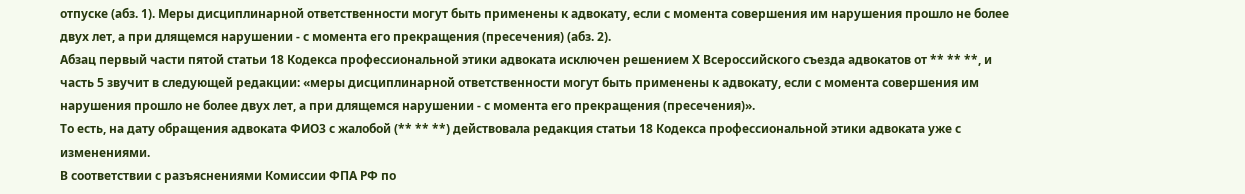отпуске (абз. 1). Меры дисциплинарной ответственности могут быть применены к адвокату, если с момента совершения им нарушения прошло не более двух лет, а при длящемся нарушении - с момента его прекращения (пресечения) (абз. 2).
Абзац первый части пятой статьи 18 Кодекса профессиональной этики адвоката исключен решением X Всероссийского съезда адвокатов от ** ** **, и часть 5 звучит в следующей редакции: «меры дисциплинарной ответственности могут быть применены к адвокату, если с момента совершения им нарушения прошло не более двух лет, а при длящемся нарушении - с момента его прекращения (пресечения)».
То есть, на дату обращения адвоката ФИО3 с жалобой (** ** **) действовала редакция статьи 18 Кодекса профессиональной этики адвоката уже с изменениями.
В соответствии с разъяснениями Комиссии ФПА РФ по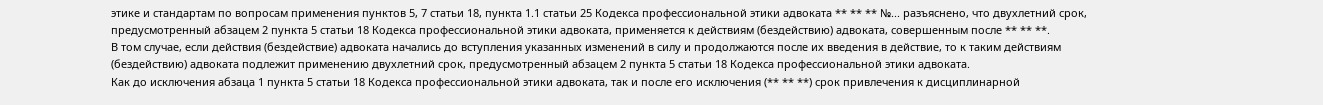этике и стандартам по вопросам применения пунктов 5, 7 статьи 18, пункта 1.1 статьи 25 Кодекса профессиональной этики адвоката ** ** ** №... разъяснено, что двухлетний срок, предусмотренный абзацем 2 пункта 5 статьи 18 Кодекса профессиональной этики адвоката, применяется к действиям (бездействию) адвоката, совершенным после ** ** **.
В том случае, если действия (бездействие) адвоката начались до вступления указанных изменений в силу и продолжаются после их введения в действие, то к таким действиям (бездействию) адвоката подлежит применению двухлетний срок, предусмотренный абзацем 2 пункта 5 статьи 18 Кодекса профессиональной этики адвоката.
Как до исключения абзаца 1 пункта 5 статьи 18 Кодекса профессиональной этики адвоката, так и после его исключения (** ** **) срок привлечения к дисциплинарной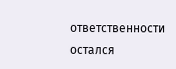ответственности остался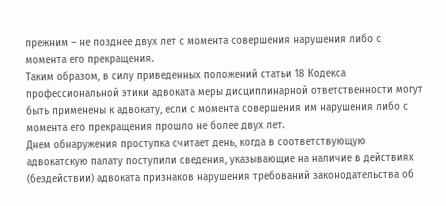прежним – не позднее двух лет с момента совершения нарушения либо с момента его прекращения.
Таким образом, в силу приведенных положений статьи 18 Кодекса профессиональной этики адвоката меры дисциплинарной ответственности могут быть применены к адвокату, если с момента совершения им нарушения либо с момента его прекращения прошло не более двух лет.
Днем обнаружения проступка считает день, когда в соответствующую адвокатскую палату поступили сведения, указывающие на наличие в действиях (бездействии) адвоката признаков нарушения требований законодательства об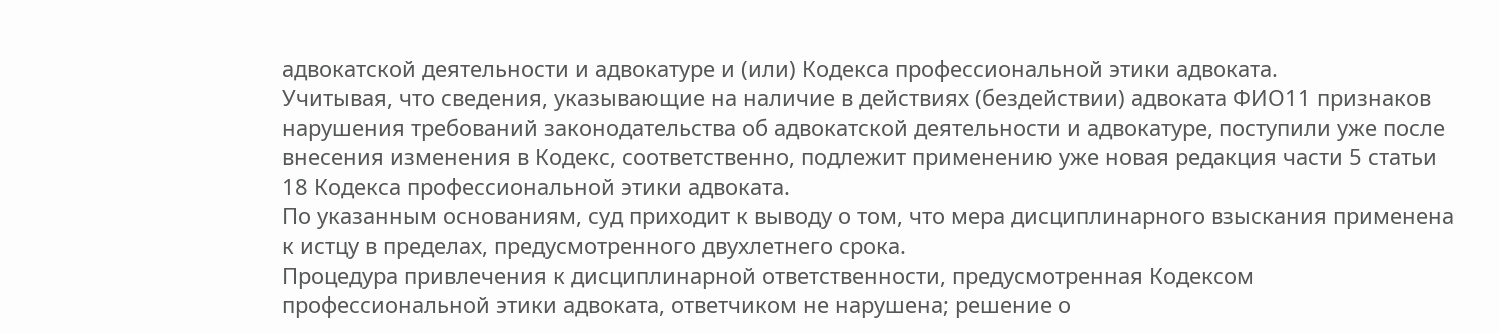адвокатской деятельности и адвокатуре и (или) Кодекса профессиональной этики адвоката.
Учитывая, что сведения, указывающие на наличие в действиях (бездействии) адвоката ФИО11 признаков нарушения требований законодательства об адвокатской деятельности и адвокатуре, поступили уже после внесения изменения в Кодекс, соответственно, подлежит применению уже новая редакция части 5 статьи 18 Кодекса профессиональной этики адвоката.
По указанным основаниям, суд приходит к выводу о том, что мера дисциплинарного взыскания применена к истцу в пределах, предусмотренного двухлетнего срока.
Процедура привлечения к дисциплинарной ответственности, предусмотренная Кодексом профессиональной этики адвоката, ответчиком не нарушена; решение о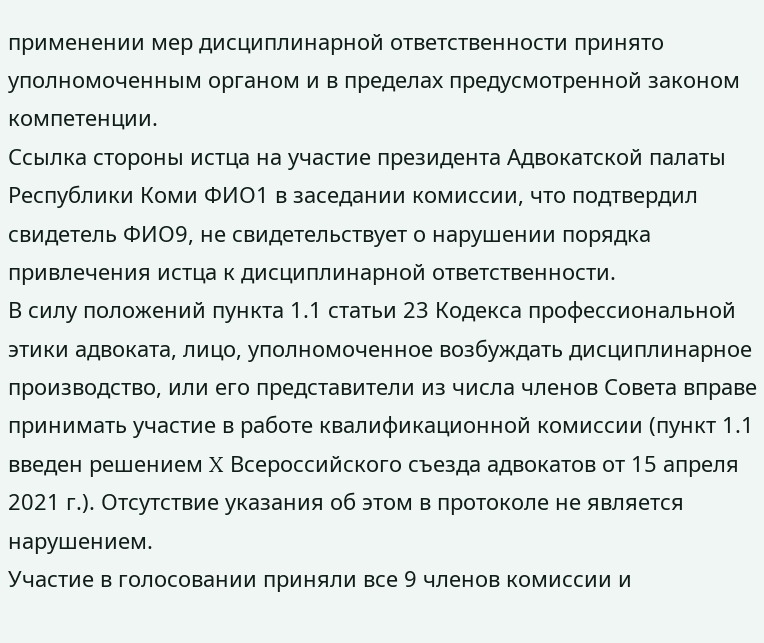применении мер дисциплинарной ответственности принято уполномоченным органом и в пределах предусмотренной законом компетенции.
Ссылка стороны истца на участие президента Адвокатской палаты Республики Коми ФИО1 в заседании комиссии, что подтвердил свидетель ФИО9, не свидетельствует о нарушении порядка привлечения истца к дисциплинарной ответственности.
В силу положений пункта 1.1 статьи 23 Кодекса профессиональной этики адвоката, лицо, уполномоченное возбуждать дисциплинарное производство, или его представители из числа членов Совета вправе принимать участие в работе квалификационной комиссии (пункт 1.1 введен решением X Всероссийского съезда адвокатов от 15 апреля 2021 г.). Отсутствие указания об этом в протоколе не является нарушением.
Участие в голосовании приняли все 9 членов комиссии и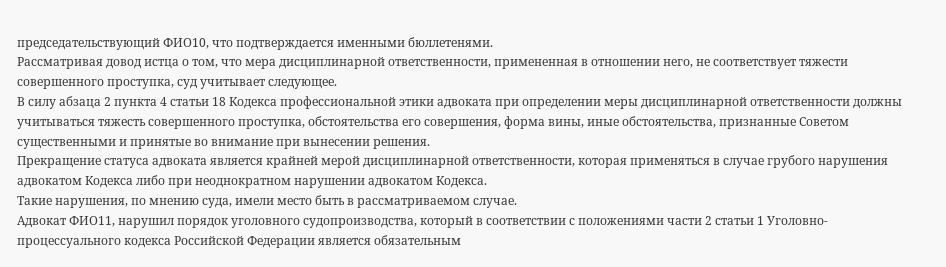председательствующий ФИО10, что подтверждается именными бюллетенями.
Рассматривая довод истца о том, что мера дисциплинарной ответственности, примененная в отношении него, не соответствует тяжести совершенного проступка, суд учитывает следующее.
В силу абзаца 2 пункта 4 статьи 18 Кодекса профессиональной этики адвоката при определении меры дисциплинарной ответственности должны учитываться тяжесть совершенного проступка, обстоятельства его совершения, форма вины, иные обстоятельства, признанные Советом существенными и принятые во внимание при вынесении решения.
Прекращение статуса адвоката является крайней мерой дисциплинарной ответственности, которая применяться в случае грубого нарушения адвокатом Кодекса либо при неоднократном нарушении адвокатом Кодекса.
Такие нарушения, по мнению суда, имели место быть в рассматриваемом случае.
Адвокат ФИО11, нарушил порядок уголовного судопроизводства, который в соответствии с положениями части 2 статьи 1 Уголовно-процессуального кодекса Российской Федерации является обязательным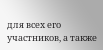для всех его участников, а также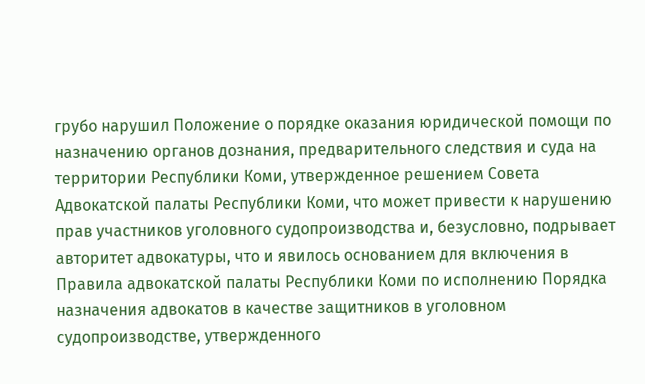грубо нарушил Положение о порядке оказания юридической помощи по назначению органов дознания, предварительного следствия и суда на территории Республики Коми, утвержденное решением Совета Адвокатской палаты Республики Коми, что может привести к нарушению прав участников уголовного судопроизводства и, безусловно, подрывает авторитет адвокатуры, что и явилось основанием для включения в Правила адвокатской палаты Республики Коми по исполнению Порядка назначения адвокатов в качестве защитников в уголовном судопроизводстве, утвержденного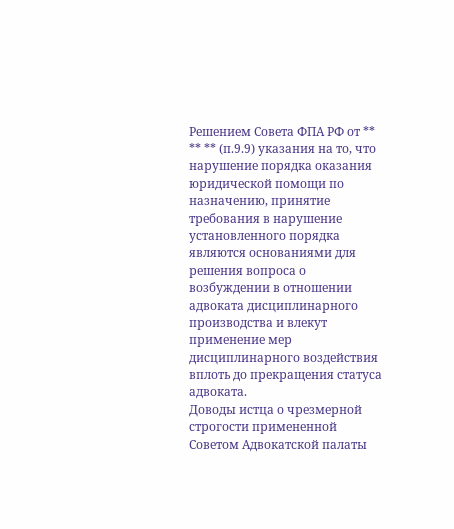Решением Совета ФПА РФ от ** ** ** (п.9.9) указания на то, что нарушение порядка оказания юридической помощи по назначению, принятие требования в нарушение установленного порядка являются основаниями для решения вопроса о возбуждении в отношении адвоката дисциплинарного производства и влекут применение мер дисциплинарного воздействия вплоть до прекращения статуса адвоката.
Доводы истца о чрезмерной строгости примененной Советом Адвокатской палаты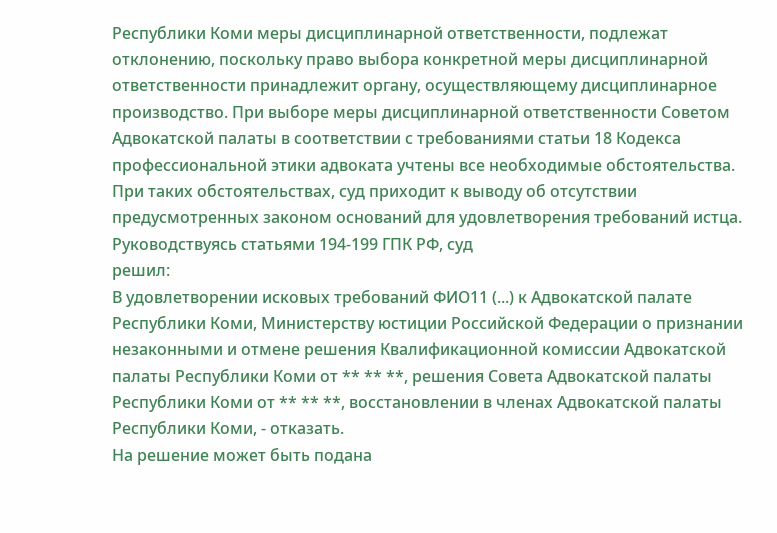Республики Коми меры дисциплинарной ответственности, подлежат отклонению, поскольку право выбора конкретной меры дисциплинарной ответственности принадлежит органу, осуществляющему дисциплинарное производство. При выборе меры дисциплинарной ответственности Советом Адвокатской палаты в соответствии с требованиями статьи 18 Кодекса профессиональной этики адвоката учтены все необходимые обстоятельства.
При таких обстоятельствах, суд приходит к выводу об отсутствии предусмотренных законом оснований для удовлетворения требований истца.
Руководствуясь статьями 194-199 ГПК РФ, суд
решил:
В удовлетворении исковых требований ФИО11 (...) к Адвокатской палате Республики Коми, Министерству юстиции Российской Федерации о признании незаконными и отмене решения Квалификационной комиссии Адвокатской палаты Республики Коми от ** ** **, решения Совета Адвокатской палаты Республики Коми от ** ** **, восстановлении в членах Адвокатской палаты Республики Коми, - отказать.
На решение может быть подана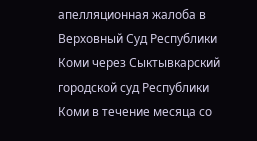апелляционная жалоба в Верховный Суд Республики Коми через Сыктывкарский городской суд Республики Коми в течение месяца со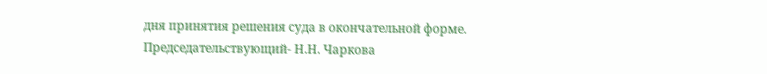дня принятия решения суда в окончательной форме.
Председательствующий- Н.Н. Чаркова